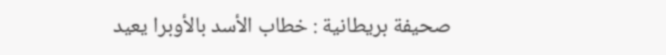صحيفة بريطانية : خطاب الأسد بالأوبرا يعيد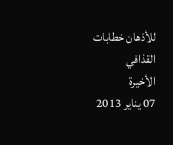للأذهان خطابات القذافي
الأخيرة
07 يناير 2013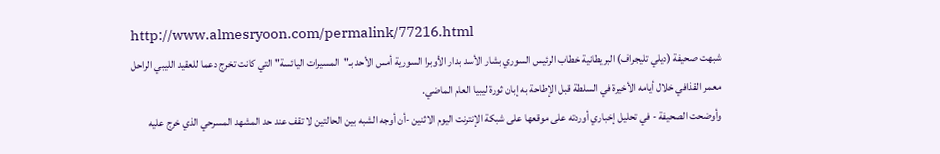http://www.almesryoon.com/permalink/77216.html
شبهت صحيفة (ديلي تليجراف) البريطانية خطاب الرئيس السوري بشار الأسد بدار الأوبرا السورية أمس الأحد بـ"المسيرات اليائسة" التي كانت تخرج دعما للعقيد الليبي الراحل معمر القذافي خلال أيامه الأخيرة في السلطة قبل الإطاحة به إبان ثورة ليبيا العام الماضي.
وأوضحت الصحيفة - في تحليل إخباري أوردته على موقعها على شبكة الإنترنت اليوم الاثنين -أن أوجه الشبه بين الحالتين لا تقف عند حد المشهد المسرحي الذي خرج عليه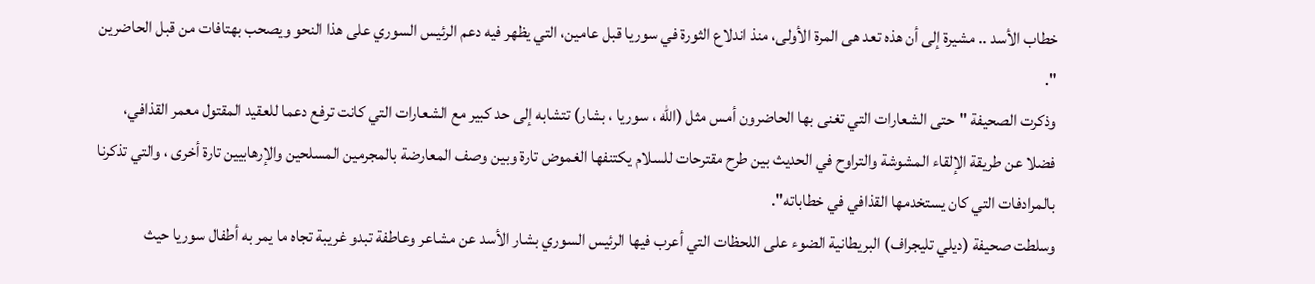خطاب الأسد .. مشيرة إلى أن هذه تعد هى المرة الأولى، منذ اندلاع الثورة في سوريا قبل عامين، التي يظهر فيه دعم الرئيس السوري على هذا النحو ويصحب بهتافات من قبل الحاضرين ".
وذكرت الصحيفة "حتى الشعارات التي تغنى بها الحاضرون أمس مثل (الله ، سوريا ، بشار) تتشابه إلى حد كبير مع الشعارات التي كانت ترفع دعما للعقيد المقتول معمر القذافي، فضلا عن طريقة الإلقاء المشوشة والتراوح في الحديث بين طرح مقترحات للسلام يكتنفها الغموض تارة وبين وصف المعارضة بالمجرمين المسلحين والإرهابيين تارة أخرى ، والتي تذكرنا بالمرادفات التي كان يستخدمها القذافي في خطاباته".
وسلطت صحيفة (ديلي تليجراف) البريطانية الضوء على اللحظات التي أعرب فيها الرئيس السوري بشار الأسد عن مشاعر وعاطفة تبدو غريبة تجاه ما يمر به أطفال سوريا حيث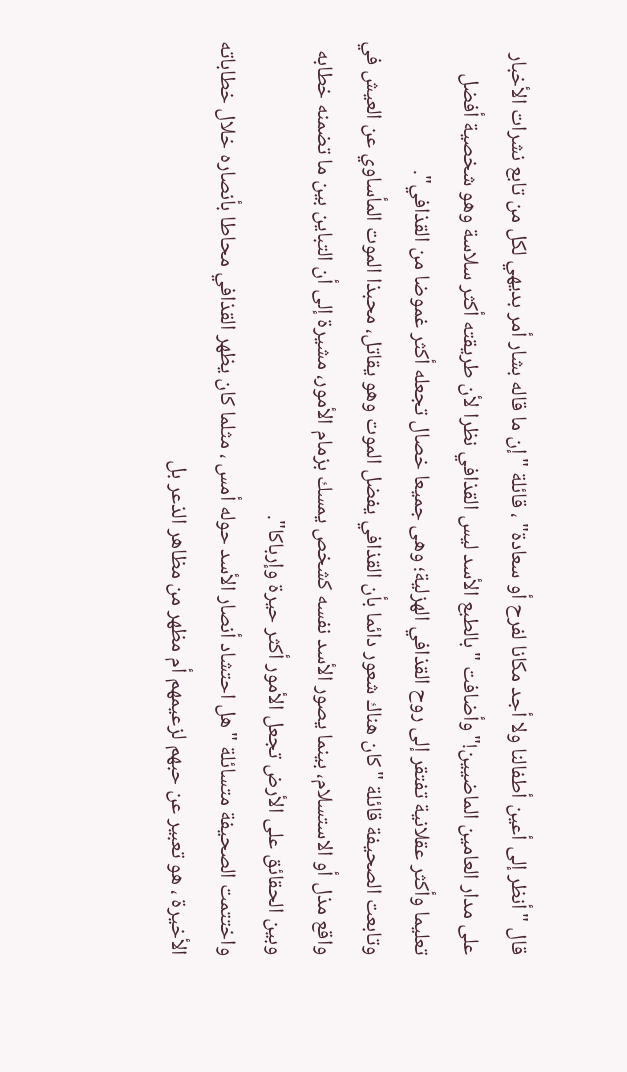قال "أنظر إلى أعين أطفالنا ولا أجد مكانا لفرح أو سعادة" ، قائلة "إن ما قاله بشار أمر بديهي لكل من تابع نشرات الأخبار على مدار العامين الماضيين!"وأضافت "بالطبع الأسد ليس القذافي نظرا لأن طريقته أكثر سلاسة وهو شخصية أفضل تعليما وأكثر عقلانية تفتقر إلى روح القذافي الهزلية؛ وهى جميعا خصال تجعله أكثر غموضا من القذافي".
وتابعت الصحيفة قائلة "كان هناك شعور دائما بأن القذافي يفضل الموت وهو يقاتل، محبذا الموت المأساوي عن العيش في واقع مذل أو الاستسلام، بينما يصور الأسد نفسه كشخص يمسك بزمام الأمور، مشيرة إلى أن التباين بين ما تضمنه خطابه وبين الحقائق على الأرض تجعل الأمور أكثر حيرة وإرباكا".
واختتمت الصحيفة متسائلة "هل احتشاد أنصار الأسد حوله أمس ، مثلما كان يظهر القذافي محاطا بأنصاره خلال خطاباته الأخيرة ، هو تعبير عن حبهم لزعيمهم أم مظهر من مظاهر الذعر بل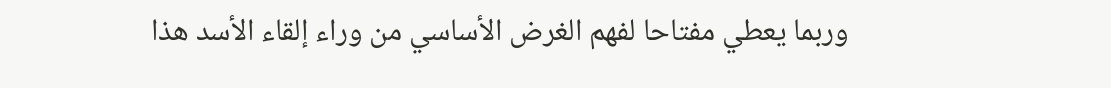وربما يعطي مفتاحا لفهم الغرض الأساسي من وراء إلقاء الأسد هذا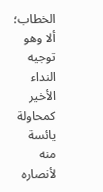الخطاب؛ ألا وهو توجيه النداء الأخير كمحاولة يائسة منه لأنصاره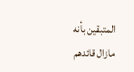المتبقين بأنه مازال قائدهم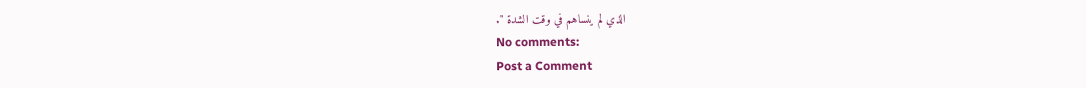الذي لم ينساهم في وقت الشدة ".
No comments:
Post a Comment